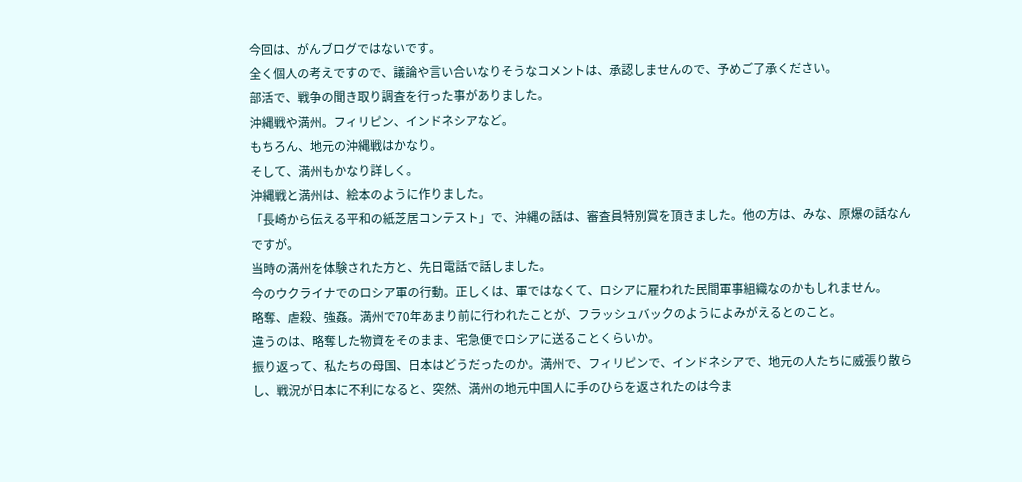今回は、がんブログではないです。
全く個人の考えですので、議論や言い合いなりそうなコメントは、承認しませんので、予めご了承ください。
部活で、戦争の聞き取り調査を行った事がありました。
沖縄戦や満州。フィリピン、インドネシアなど。
もちろん、地元の沖縄戦はかなり。
そして、満州もかなり詳しく。
沖縄戦と満州は、絵本のように作りました。
「長崎から伝える平和の紙芝居コンテスト」で、沖縄の話は、審査員特別賞を頂きました。他の方は、みな、原爆の話なんですが。
当時の満州を体験された方と、先日電話で話しました。
今のウクライナでのロシア軍の行動。正しくは、軍ではなくて、ロシアに雇われた民間軍事組織なのかもしれません。
略奪、虐殺、強姦。満州で70年あまり前に行われたことが、フラッシュバックのようによみがえるとのこと。
違うのは、略奪した物資をそのまま、宅急便でロシアに送ることくらいか。
振り返って、私たちの母国、日本はどうだったのか。満州で、フィリピンで、インドネシアで、地元の人たちに威張り散らし、戦況が日本に不利になると、突然、満州の地元中国人に手のひらを返されたのは今ま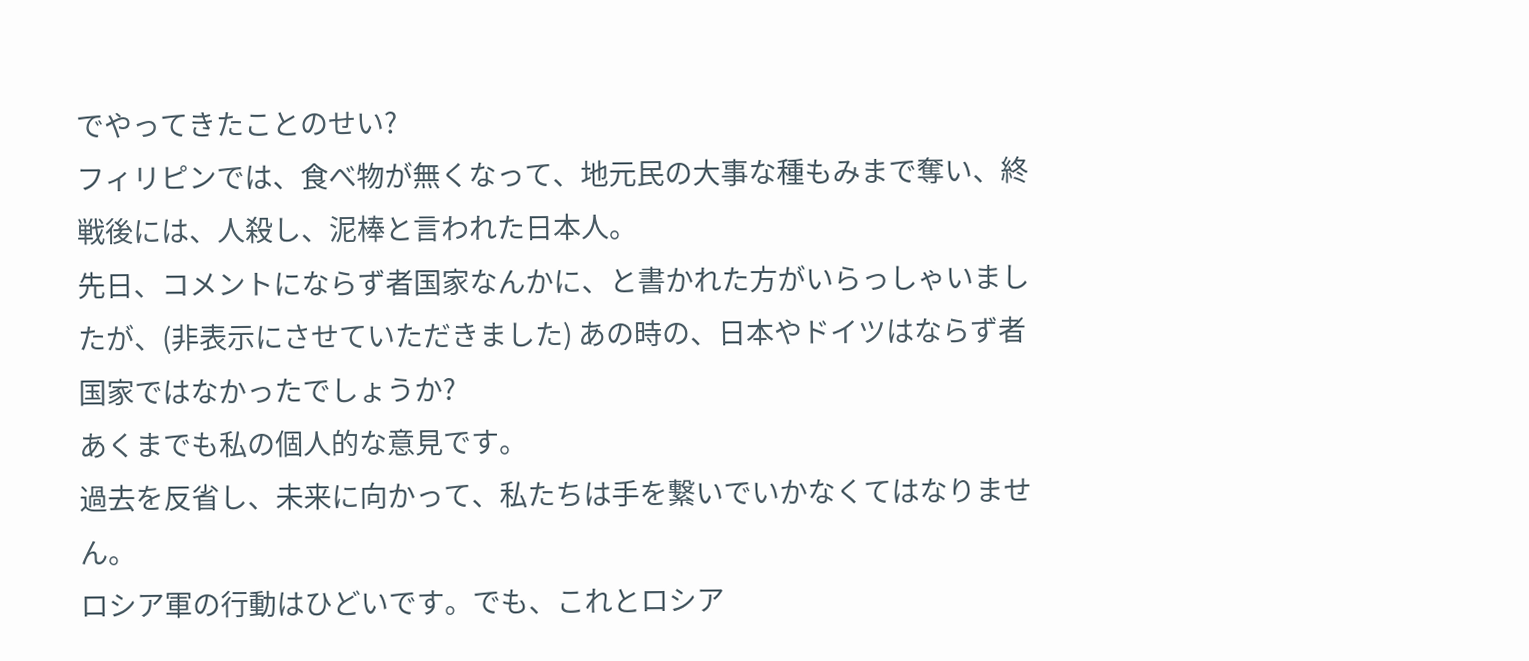でやってきたことのせい?
フィリピンでは、食べ物が無くなって、地元民の大事な種もみまで奪い、終戦後には、人殺し、泥棒と言われた日本人。
先日、コメントにならず者国家なんかに、と書かれた方がいらっしゃいましたが、(非表示にさせていただきました) あの時の、日本やドイツはならず者国家ではなかったでしょうか?
あくまでも私の個人的な意見です。
過去を反省し、未来に向かって、私たちは手を繋いでいかなくてはなりません。
ロシア軍の行動はひどいです。でも、これとロシア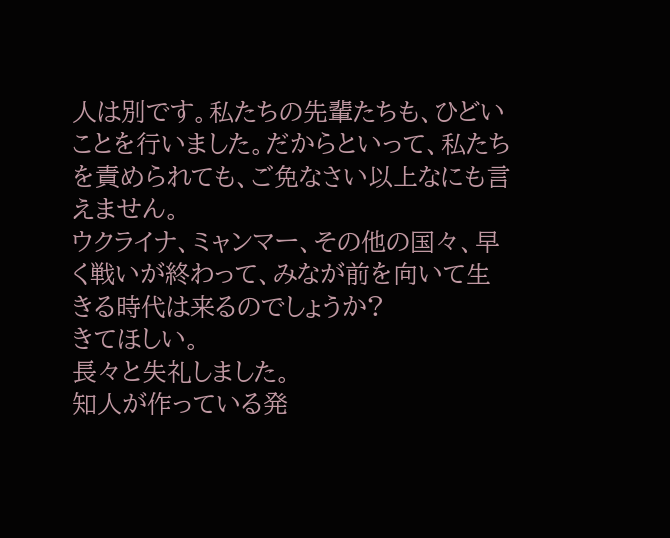人は別です。私たちの先輩たちも、ひどいことを行いました。だからといって、私たちを責められても、ご免なさい以上なにも言えません。
ウクライナ、ミャンマー、その他の国々、早く戦いが終わって、みなが前を向いて生きる時代は来るのでしょうか?
きてほしい。
長々と失礼しました。
知人が作っている発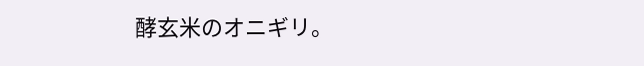酵玄米のオニギリ。